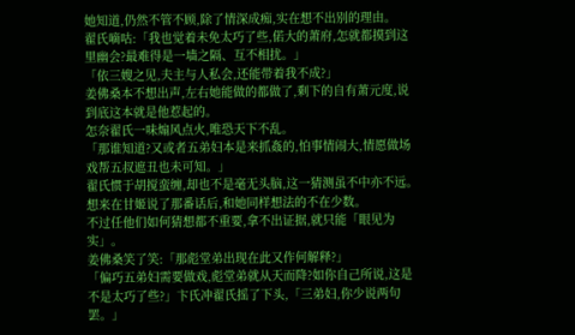她知道,仍然不管不顾,除了情深成痴,实在想不出别的理由。
翟氏嘀咕:「我也觉着未免太巧了些,偌大的萧府,怎就都摸到这里幽会?最难得是一墙之隔、互不相扰。」
「依三嫂之见,夫主与人私会,还能带着我不成?」
姜佛桑本不想出声,左右她能做的都做了,剩下的自有萧元度,说到底这本就是他惹起的。
怎奈翟氏一味煽风点火,唯恐天下不乱。
「那谁知道?又或者五弟妇本是来抓姦的,怕事情闹大,情愿做场戏帮五叔遮丑也未可知。」
翟氏惯于胡搅蛮缠,却也不是毫无头脑,这一猜测虽不中亦不远。想来在甘姬说了那番话后,和她同样想法的不在少数。
不过任他们如何猜想都不重要,拿不出证据,就只能「眼见为实」。
姜佛桑笑了笑:「那彪堂弟出现在此又作何解释?」
「偏巧五弟妇需要做戏,彪堂弟就从天而降?如你自己所说,这是不是太巧了些?」卞氏冲翟氏摇了下头,「三弟妇,你少说两句罢。」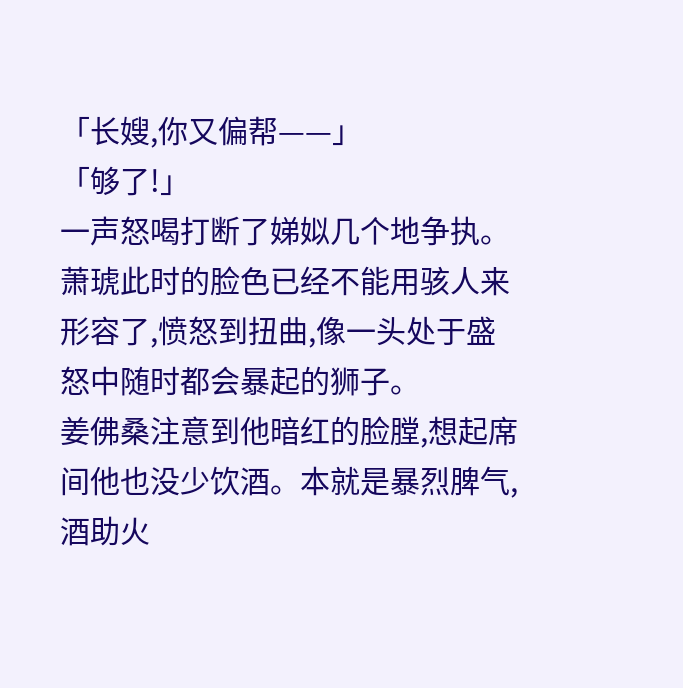「长嫂,你又偏帮——」
「够了!」
一声怒喝打断了娣姒几个地争执。
萧琥此时的脸色已经不能用骇人来形容了,愤怒到扭曲,像一头处于盛怒中随时都会暴起的狮子。
姜佛桑注意到他暗红的脸膛,想起席间他也没少饮酒。本就是暴烈脾气,酒助火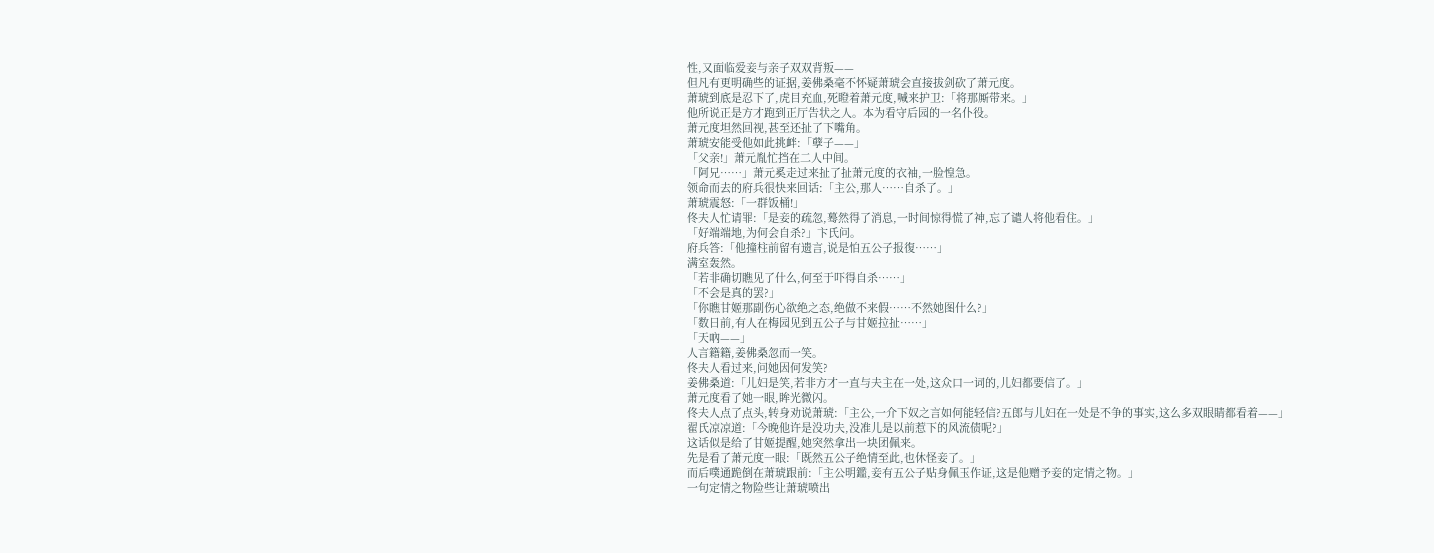性,又面临爱妾与亲子双双背叛——
但凡有更明确些的证据,姜佛桑毫不怀疑萧琥会直接拔剑砍了萧元度。
萧琥到底是忍下了,虎目充血,死瞪着萧元度,喊来护卫:「将那厮带来。」
他所说正是方才跑到正厅告状之人。本为看守后园的一名仆役。
萧元度坦然回视,甚至还扯了下嘴角。
萧琥安能受他如此挑衅:「孽子——」
「父亲!」萧元胤忙挡在二人中间。
「阿兄……」萧元奚走过来扯了扯萧元度的衣袖,一脸惶急。
领命而去的府兵很快来回话:「主公,那人……自杀了。」
萧琥震怒:「一群饭桶!」
佟夫人忙请罪:「是妾的疏忽,蓦然得了消息,一时间惊得慌了神,忘了谴人将他看住。」
「好端端地,为何会自杀?」卞氏问。
府兵答:「他撞柱前留有遗言,说是怕五公子报復……」
满室轰然。
「若非确切瞧见了什么,何至于吓得自杀……」
「不会是真的罢?」
「你瞧甘姬那副伤心欲绝之态,绝做不来假……不然她图什么?」
「数日前,有人在梅园见到五公子与甘姬拉扯……」
「天吶——」
人言籍籍,姜佛桑忽而一笑。
佟夫人看过来,问她因何发笑?
姜佛桑道:「儿妇是笑,若非方才一直与夫主在一处,这众口一词的,儿妇都要信了。」
萧元度看了她一眼,眸光微闪。
佟夫人点了点头,转身劝说萧琥:「主公,一介下奴之言如何能轻信?五郎与儿妇在一处是不争的事实,这么多双眼睛都看着——」
翟氏凉凉道:「今晚他许是没功夫,没准儿是以前惹下的风流债呢?」
这话似是给了甘姬提醒,她突然拿出一块团佩来。
先是看了萧元度一眼:「既然五公子绝情至此,也休怪妾了。」
而后噗通跪倒在萧琥跟前:「主公明鑑,妾有五公子贴身佩玉作证,这是他赠予妾的定情之物。」
一句定情之物险些让萧琥喷出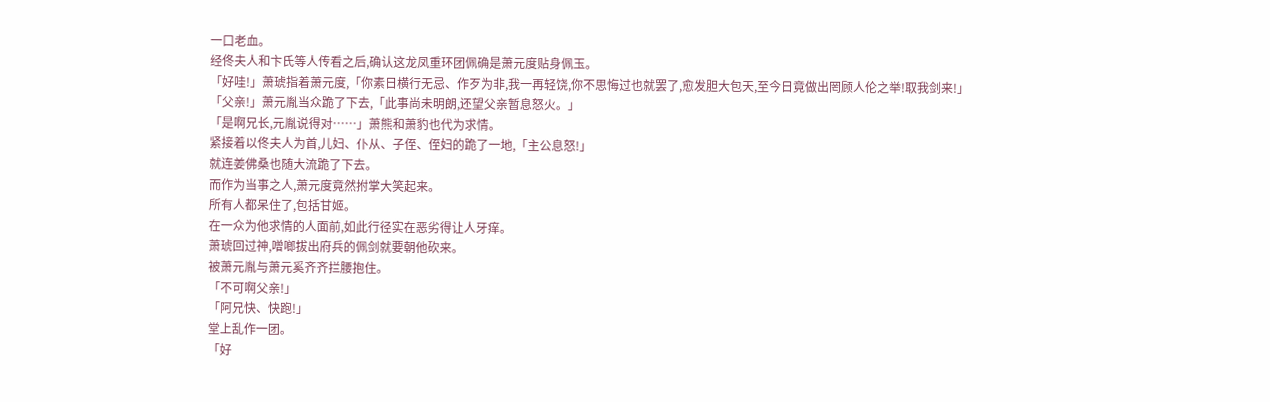一口老血。
经佟夫人和卞氏等人传看之后,确认这龙凤重环团佩确是萧元度贴身佩玉。
「好哇!」萧琥指着萧元度,「你素日横行无忌、作歹为非,我一再轻饶,你不思悔过也就罢了,愈发胆大包天,至今日竟做出罔顾人伦之举!取我剑来!」
「父亲!」萧元胤当众跪了下去,「此事尚未明朗,还望父亲暂息怒火。」
「是啊兄长,元胤说得对……」萧熊和萧豹也代为求情。
紧接着以佟夫人为首,儿妇、仆从、子侄、侄妇的跪了一地,「主公息怒!」
就连姜佛桑也随大流跪了下去。
而作为当事之人,萧元度竟然拊掌大笑起来。
所有人都呆住了,包括甘姬。
在一众为他求情的人面前,如此行径实在恶劣得让人牙痒。
萧琥回过神,噌啷拔出府兵的佩剑就要朝他砍来。
被萧元胤与萧元奚齐齐拦腰抱住。
「不可啊父亲!」
「阿兄快、快跑!」
堂上乱作一团。
「好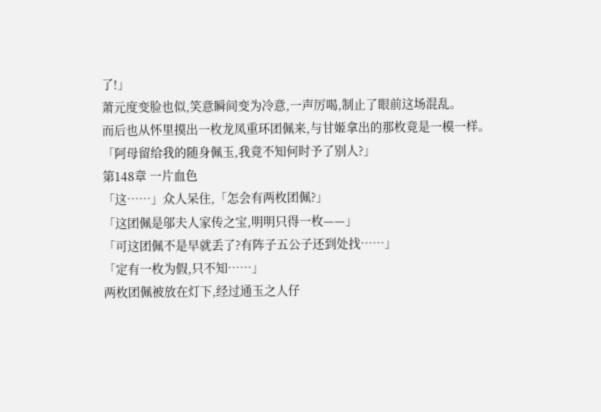了!」
萧元度变脸也似,笑意瞬间变为冷意,一声厉喝,制止了眼前这场混乱。
而后也从怀里摸出一枚龙凤重环团佩来,与甘姬拿出的那枚竟是一模一样。
「阿母留给我的随身佩玉,我竟不知何时予了别人?」
第148章 一片血色
「这……」众人呆住,「怎会有两枚团佩?」
「这团佩是邬夫人家传之宝,明明只得一枚——」
「可这团佩不是早就丢了?有阵子五公子还到处找……」
「定有一枚为假,只不知……」
两枚团佩被放在灯下,经过通玉之人仔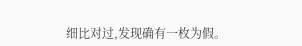细比对过,发现确有一枚为假。